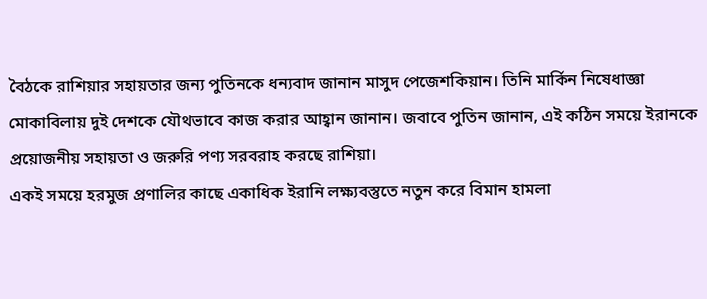বৈঠকে রাশিয়ার সহায়তার জন্য পুতিনকে ধন্যবাদ জানান মাসুদ পেজেশকিয়ান। তিনি মার্কিন নিষেধাজ্ঞা মোকাবিলায় দুই দেশকে যৌথভাবে কাজ করার আহ্বান জানান। জবাবে পুতিন জানান, এই কঠিন সময়ে ইরানকে প্রয়োজনীয় সহায়তা ও জরুরি পণ্য সরবরাহ করছে রাশিয়া।
একই সময়ে হরমুজ প্রণালির কাছে একাধিক ইরানি লক্ষ্যবস্তুতে নতুন করে বিমান হামলা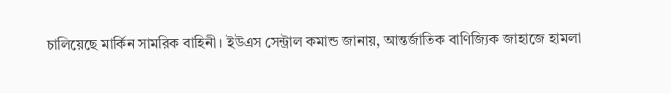চালিয়েছে মার্কিন সামরিক বাহিনী। ইউএস সেন্ট্রাল কমান্ড জানায়, আন্তর্জাতিক বাণিজ্যিক জাহাজে হামলা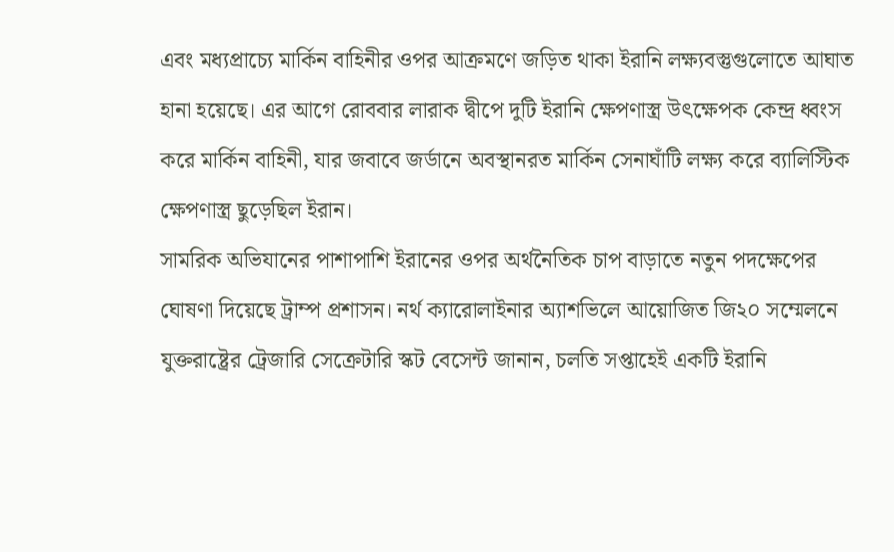এবং মধ্যপ্রাচ্যে মার্কিন বাহিনীর ওপর আক্রমণে জড়িত থাকা ইরানি লক্ষ্যবস্তুগুলোতে আঘাত হানা হয়েছে। এর আগে রোববার লারাক দ্বীপে দুটি ইরানি ক্ষেপণাস্ত্র উৎক্ষেপক কেন্দ্র ধ্বংস করে মার্কিন বাহিনী, যার জবাবে জর্ডানে অবস্থানরত মার্কিন সেনাঘাঁটি লক্ষ্য করে ব্যালিস্টিক ক্ষেপণাস্ত্র ছুড়েছিল ইরান।
সামরিক অভিযানের পাশাপাশি ইরানের ওপর অর্থনৈতিক চাপ বাড়াতে নতুন পদক্ষেপের ঘোষণা দিয়েছে ট্রাম্প প্রশাসন। নর্থ ক্যারোলাইনার অ্যাশভিলে আয়োজিত জি২০ সম্মেলনে যুক্তরাষ্ট্রের ট্রেজারি সেক্রেটারি স্কট বেসেন্ট জানান, চলতি সপ্তাহেই একটি ইরানি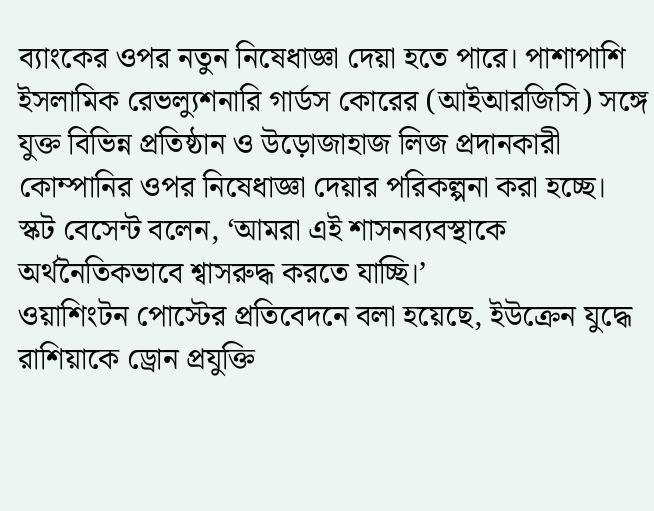ব্যাংকের ওপর নতুন নিষেধাজ্ঞা দেয়া হতে পারে। পাশাপাশি ইসলামিক রেভল্যুশনারি গার্ডস কোরের (আইআরজিসি) সঙ্গে যুক্ত বিভিন্ন প্রতিষ্ঠান ও উড়োজাহাজ লিজ প্রদানকারী কোম্পানির ওপর নিষেধাজ্ঞা দেয়ার পরিকল্পনা করা হচ্ছে। স্কট বেসেন্ট বলেন, ‘আমরা এই শাসনব্যবস্থাকে অর্থনৈতিকভাবে শ্বাসরুদ্ধ করতে যাচ্ছি।’
ওয়াশিংটন পোস্টের প্রতিবেদনে বলা হয়েছে, ইউক্রেন যুদ্ধে রাশিয়াকে ড্রোন প্রযুক্তি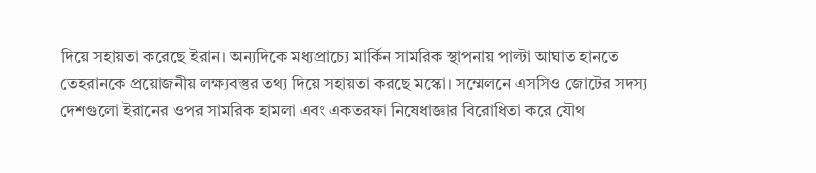দিয়ে সহায়তা করেছে ইরান। অন্যদিকে মধ্যপ্রাচ্যে মার্কিন সামরিক স্থাপনায় পাল্টা আঘাত হানতে তেহরানকে প্রয়োজনীয় লক্ষ্যবস্তুর তথ্য দিয়ে সহায়তা করছে মস্কো। সম্মেলনে এসসিও জোটের সদস্য দেশগুলো ইরানের ওপর সামরিক হামলা এবং একতরফা নিষেধাজ্ঞার বিরোধিতা করে যৌথ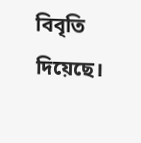বিবৃতি দিয়েছে।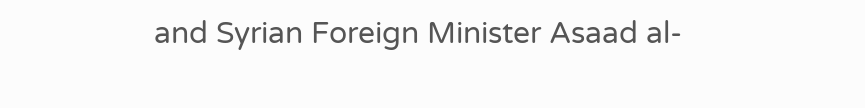and Syrian Foreign Minister Asaad al-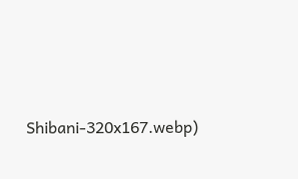Shibani-320x167.webp)